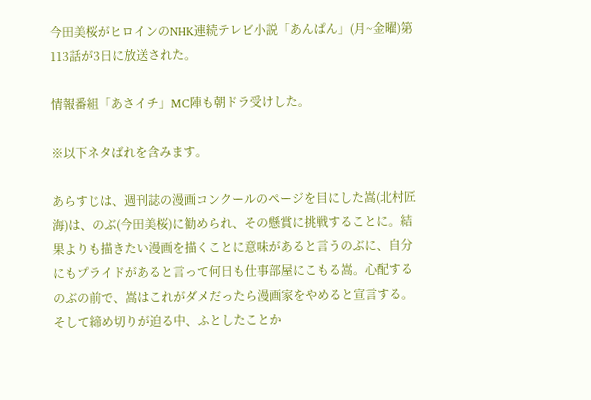今田美桜がヒロインのNHK連続テレビ小説「あんぱん」(月~金曜)第113話が3日に放送された。

情報番組「あさイチ」MC陣も朝ドラ受けした。

※以下ネタばれを含みます。

あらすじは、週刊誌の漫画コンクールのページを目にした嵩(北村匠海)は、のぶ(今田美桜)に勧められ、その懸賞に挑戦することに。結果よりも描きたい漫画を描くことに意味があると言うのぶに、自分にもプライドがあると言って何日も仕事部屋にこもる嵩。心配するのぶの前で、嵩はこれがダメだったら漫画家をやめると宣言する。そして締め切りが迫る中、ふとしたことか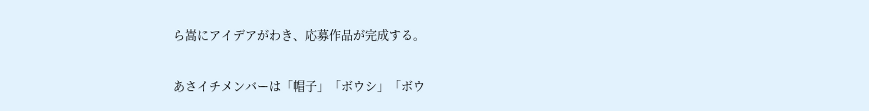ら嵩にアイデアがわき、応募作品が完成する。

あさイチメンバーは「帽子」「ボウシ」「ボウ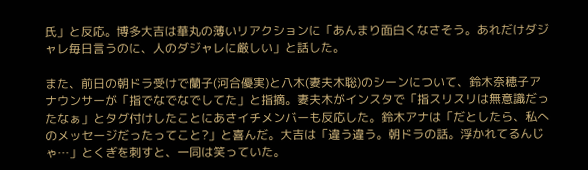氏」と反応。博多大吉は華丸の薄いリアクションに「あんまり面白くなさそう。あれだけダジャレ毎日言うのに、人のダジャレに厳しい」と話した。

また、前日の朝ドラ受けで蘭子(河合優実)と八木(妻夫木聡)のシーンについて、鈴木奈穂子アナウンサーが「指でなでなでしてた」と指摘。妻夫木がインスタで「指スリスリは無意識だったなぁ」とタグ付けしたことにあさイチメンバーも反応した。鈴木アナは「だとしたら、私へのメッセージだったってこと?」と喜んだ。大吉は「違う違う。朝ドラの話。浮かれてるんじゃ…」とくぎを刺すと、一同は笑っていた。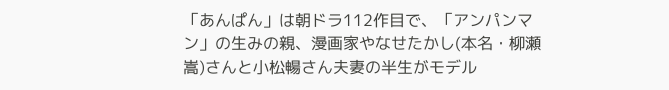「あんぱん」は朝ドラ112作目で、「アンパンマン」の生みの親、漫画家やなせたかし(本名・柳瀬嵩)さんと小松暢さん夫妻の半生がモデル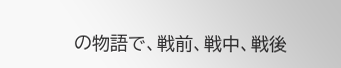の物語で、戦前、戦中、戦後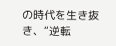の時代を生き抜き、“逆転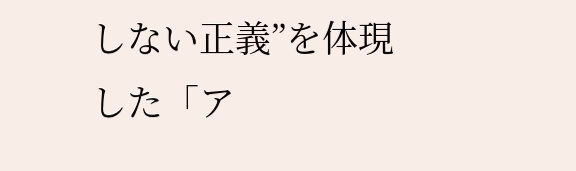しない正義”を体現した「ア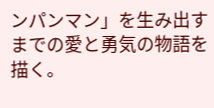ンパンマン」を生み出すまでの愛と勇気の物語を描く。